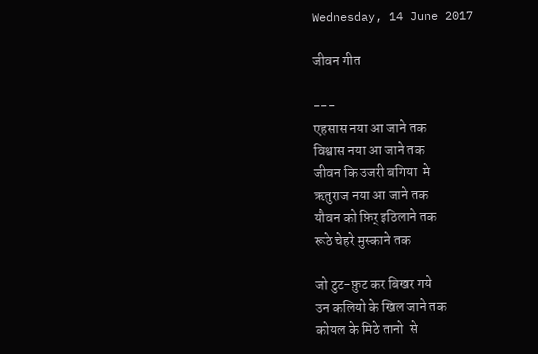Wednesday, 14 June 2017

जीवन गीत

---
एहसास नया आ जाने तक
विश्वास नया आ जाने तक
जीवन कि उजरी बगिया  मे
ऋतुराज नया आ जाने तक
यौवन को फ़िर् इठिलाने तक
रूठे चेहरे मुस्काने तक

जो टुट-फ़ुट कर बिखर गये
उन कलियो के खिल जाने तक
कोयल के मिठे तानो  से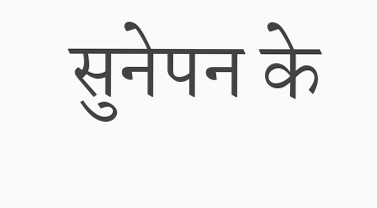सुनेपन के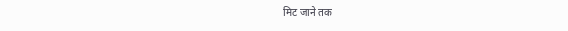मिट जाने तक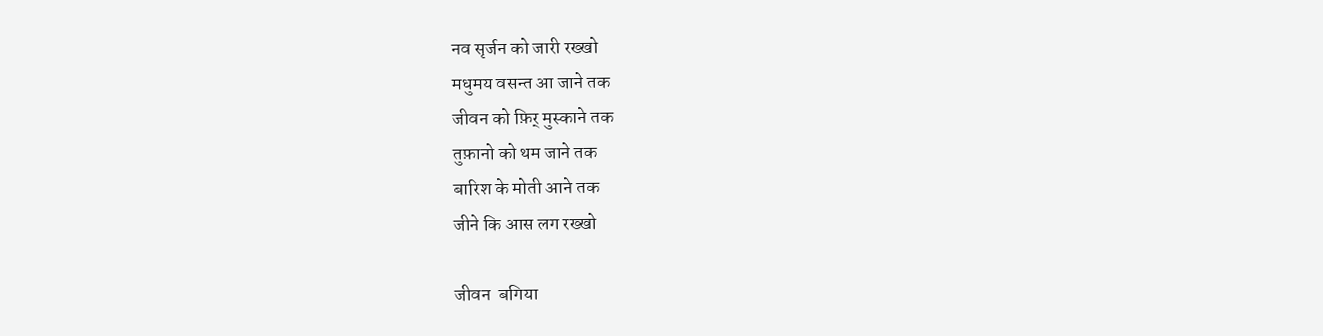नव सृर्जन को जारी रख्खो
मधुमय वसन्त आ जाने तक
जीवन को फ़िर् मुस्काने तक
तुफ़ानो को थम जाने तक
बारिश के मोती आने तक
जीने कि आस लग रख्खो

जीवन  बगिया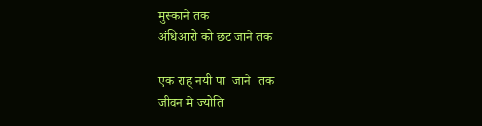मुस्काने तक
अंधिआरो को छट जाने तक

एक राह् नयी पा  जाने  तक
जीवन मे ज्योति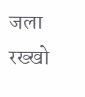जला रख्खो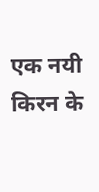एक नयी किरन के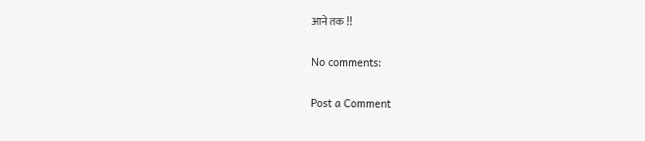आने तक !!

No comments:

Post a Comment